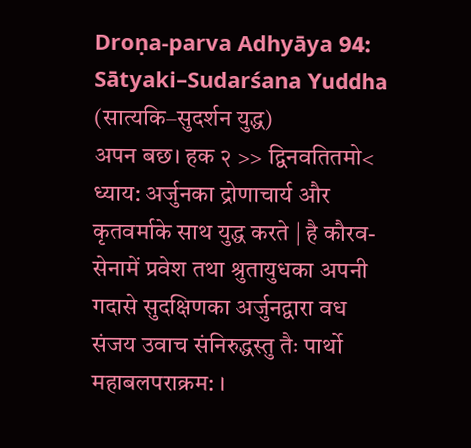Droṇa-parva Adhyāya 94: Sātyaki–Sudarśana Yuddha (सात्यकि–सुदर्शन युद्ध)
अपन बछ। हक २ >> द्विनवतितमो< ध्याय: अर्जुनका द्रोणाचार्य और कृतवर्माके साथ युद्ध करते | है कौरव-सेनामें प्रवेश तथा श्रुतायुधका अपनी गदासे सुदक्षिणका अर्जुनद्वारा वध संजय उवाच संनिरुद्धस्तु तैः पार्थो महाबलपराक्रम: ।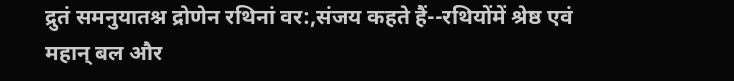द्रुतं समनुयातश्न द्रोणेन रथिनां वर:,संजय कहते हैं--रथियोंमें श्रेष्ठ एवं महान् बल और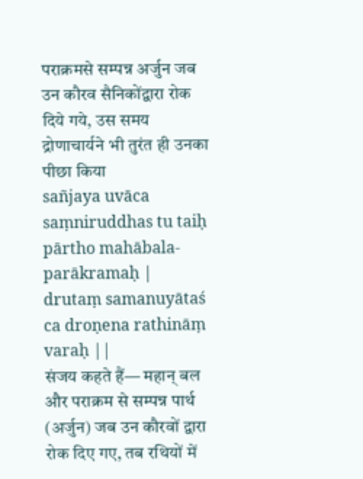पराक्रमसे सम्पन्न अर्जुन जब उन कौरव सैनिकोंद्वारा रोक दिये गये, उस समय द्रोणाचार्यने भी तुरंत ही उनका पीछा किया
sañjaya uvāca
saṃniruddhas tu taiḥ pārtho mahābala-parākramaḥ |
drutaṃ samanuyātaś ca droṇena rathināṃ varaḥ ||
संजय कहते हैं— महान् बल और पराक्रम से सम्पन्न पार्थ (अर्जुन) जब उन कौरवों द्वारा रोक दिए गए, तब रथियों में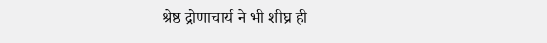श्रेष्ठ द्रोणाचार्य ने भी शीघ्र ही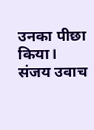उनका पीछा किया।
संजय उवाच